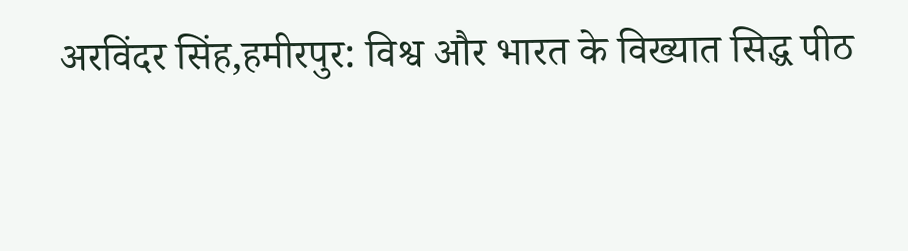अरविंदर सिंह,हमीरपुर: विश्व और भारत के विख्यात सिद्ध पीठ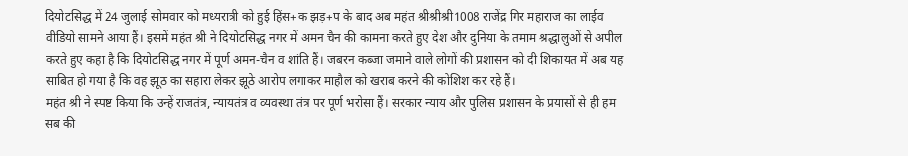दियोटसिद्ध में 24 जुलाई सोमवार को मध्यरात्री को हुई हिंस+क झड़+प के बाद अब महंत श्रीश्रीश्री1008 राजेंद्र गिर महाराज का लाईव वीडियो सामने आया हैं। इसमें महंत श्री ने दियोटसिद्ध नगर में अमन चैन की कामना करते हुए देश और दुनिया के तमाम श्रद्धालुओं से अपील करते हुए कहा है कि दियोटसिद्ध नगर में पूर्ण अमन-चैन व शांति हैं। जबरन कब्जा जमाने वाले लोगों की प्रशासन को दी शिकायत में अब यह साबित हो गया है कि वह झूठ का सहारा लेकर झूठे आरोप लगाकर माहौल को खराब करने की कोशिश कर रहे हैं।
महंत श्री ने स्पष्ट किया कि उन्हें राजतंत्र, न्यायतंत्र व व्यवस्था तंत्र पर पूर्ण भरोसा हैं। सरकार न्याय और पुलिस प्रशासन के प्रयासों से ही हम सब की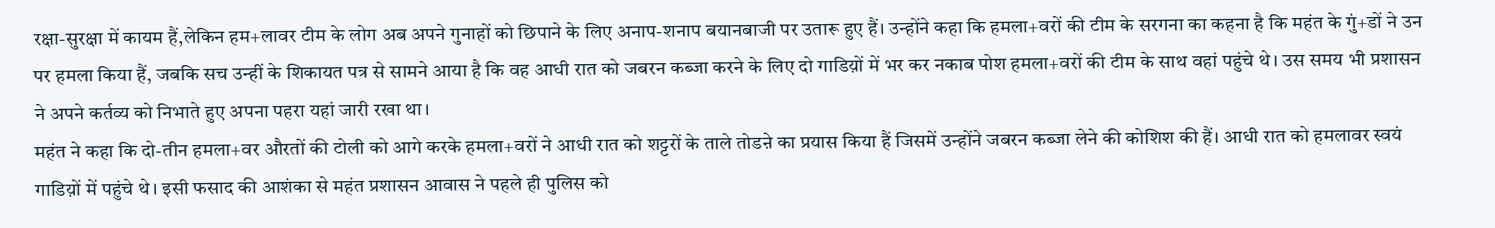रक्षा-सुरक्षा में कायम हैं,लेकिन हम+लावर टीम के लोग अब अपने गुनाहों को छिपाने के लिए अनाप-शनाप बयानबाजी पर उतारू हुए हैं। उन्होंने कहा कि हमला+वरों की टीम के सरगना का कहना है कि महंत के गुं+डों ने उन पर हमला किया हैं, जबकि सच उन्हीं के शिकायत पत्र से सामने आया है कि वह आधी रात को जबरन कब्जा करने के लिए दो गाडिय़ों में भर कर नकाब पोश हमला+वरों की टीम के साथ वहां पहुंचे थे। उस समय भी प्रशासन ने अपने कर्तव्य को निभाते हुए अपना पहरा यहां जारी रखा था।
महंत ने कहा कि दो-तीन हमला+वर औरतों की टोली को आगे करके हमला+वरों ने आधी रात को शट्टरों के ताले तोडऩे का प्रयास किया हैं जिसमें उन्होंने जबरन कब्जा लेने की कोशिश की हैं। आधी रात को हमलावर स्वयं गाडिय़ों में पहुंचे थे। इसी फसाद की आशंका से महंत प्रशासन आवास ने पहले ही पुलिस को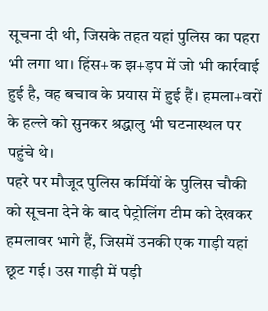सूचना दी थी, जिसके तहत यहां पुलिस का पहरा भी लगा था। हिंस+क झ+ड़प में जो भी कार्रवाई हुई है, वह बचाव के प्रयास में हुई हैं। हमला+वरों के हल्ले को सुनकर श्रद्धालु भी घटनास्थल पर पहुंचे थे।
पहरे पर मौजूद पुलिस कर्मियों के पुलिस चौकी को सूचना देने के बाद पेट्रोलिंग टीम को देखकर हमलावर भागे हैं, जिसमें उनकी एक गाड़ी यहां छूट गई। उस गाड़ी में पड़ी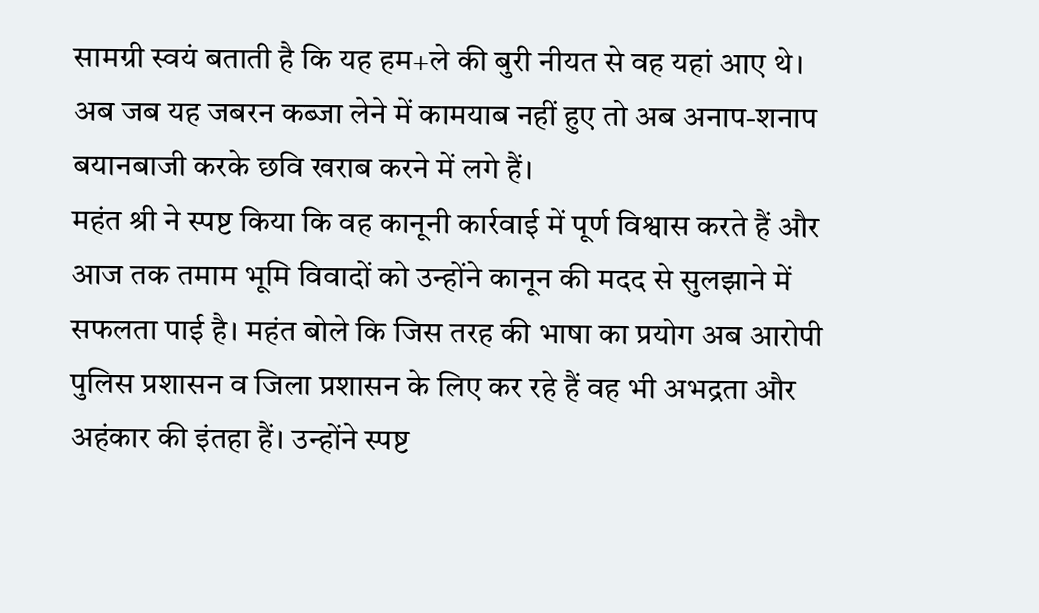सामग्री स्वयं बताती है कि यह हम+ले की बुरी नीयत से वह यहां आए थे। अब जब यह जबरन कब्जा लेने में कामयाब नहीं हुए तो अब अनाप-शनाप बयानबाजी करके छवि खराब करने में लगे हैं।
महंत श्री ने स्पष्ट किया कि वह कानूनी कार्रवाई में पूर्ण विश्वास करते हैं और आज तक तमाम भूमि विवादों को उन्होंने कानून की मदद से सुलझाने में सफलता पाई है। महंत बोले कि जिस तरह की भाषा का प्रयोग अब आरोपी पुलिस प्रशासन व जिला प्रशासन के लिए कर रहे हैं वह भी अभद्रता और अहंकार की इंतहा हैं। उन्होंने स्पष्ट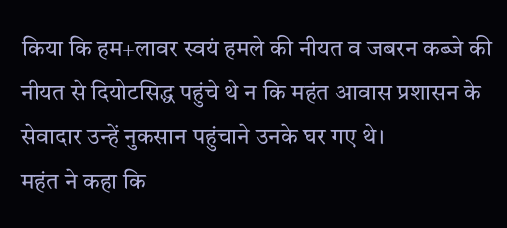किया कि हम+लावर स्वयं हमले की नीयत व जबरन कब्जे की नीयत से दियोटसिद्ध पहुंचे थे न कि महंत आवास प्रशासन के सेवादार उन्हें नुकसान पहुंचाने उनके घर गए थे।
महंत ने कहा कि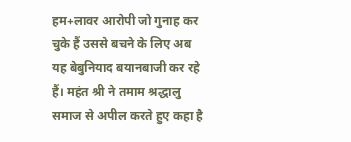हम+लावर आरोपी जो गुनाह कर चुके हैं उससे बचने के लिए अब यह बेबुनियाद बयानबाजी कर रहे हैं। महंत श्री ने तमाम श्रद्धालु समाज से अपील करते हुए कहा है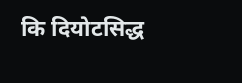कि दियोटसिद्ध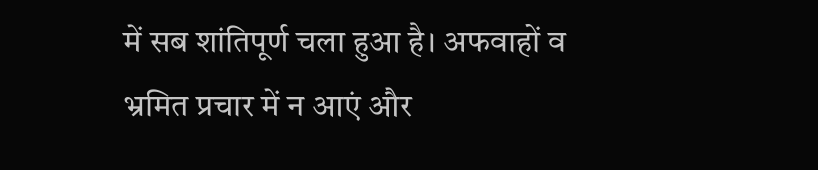में सब शांतिपूर्ण चला हुआ है। अफवाहों व भ्रमित प्रचार में न आएं और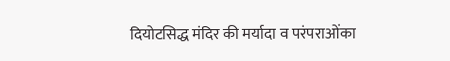दियोटसिद्ध मंदिर की मर्यादा व परंपराओंका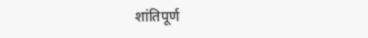शांतिपूर्ण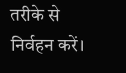तरीके से निर्वहन करें।